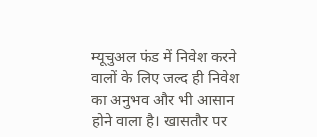म्यूचुअल फंड में निवेश करने वालों के लिए जल्द ही निवेश का अनुभव और भी आसान होने वाला है। खासतौर पर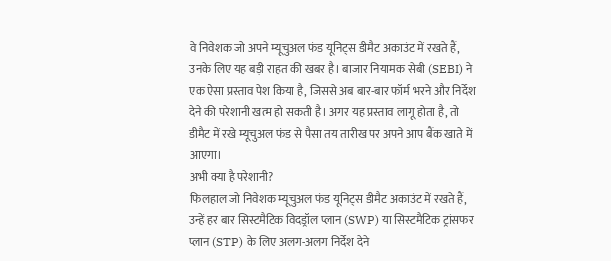वे निवेशक जो अपने म्यूचुअल फंड यूनिट्स डीमैट अकाउंट में रखते हैं, उनके लिए यह बड़ी राहत की खबर है। बाजार नियामक सेबी (SEBI) ने एक ऐसा प्रस्ताव पेश किया है, जिससे अब बार-बार फॉर्म भरने और निर्देश देने की परेशानी खत्म हो सकती है। अगर यह प्रस्ताव लागू होता है, तो डीमैट में रखे म्यूचुअल फंड से पैसा तय तारीख पर अपने आप बैंक खाते में आएगा।
अभी क्या है परेशानी?
फिलहाल जो निवेशक म्यूचुअल फंड यूनिट्स डीमैट अकाउंट में रखते हैं, उन्हें हर बार सिस्टमैटिक विदड्रॉल प्लान (SWP) या सिस्टमैटिक ट्रांसफर प्लान (STP) के लिए अलग-अलग निर्देश देने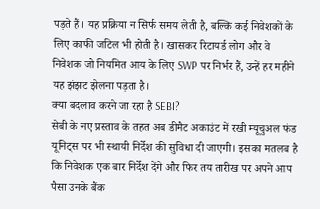पड़ते हैं। यह प्रक्रिया न सिर्फ समय लेती है, बल्कि कई निवेशकों के लिए काफी जटिल भी होती है। खासकर रिटायर्ड लोग और वे निवेशक जो नियमित आय के लिए SWP पर निर्भर हैं, उन्हें हर महीने यह झंझट झेलना पड़ता है।
क्या बदलाव करने जा रहा है SEBI?
सेबी के नए प्रस्ताव के तहत अब डीमैट अकाउंट में रखी म्यूचुअल फंड यूनिट्स पर भी स्थायी निर्देश की सुविधा दी जाएगी। इसका मतलब है कि निवेशक एक बार निर्देश देंगे और फिर तय तारीख पर अपने आप पैसा उनके बैंक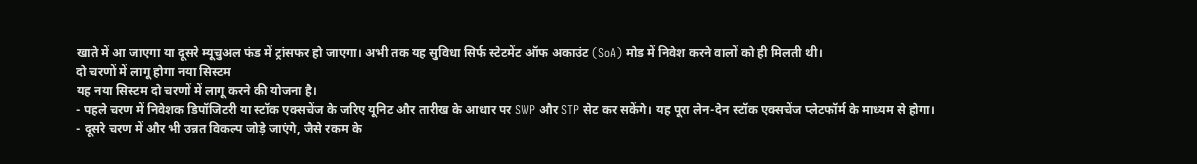खाते में आ जाएगा या दूसरे म्यूचुअल फंड में ट्रांसफर हो जाएगा। अभी तक यह सुविधा सिर्फ स्टेटमेंट ऑफ अकाउंट (SoA) मोड में निवेश करने वालों को ही मिलती थी।
दो चरणों में लागू होगा नया सिस्टम
यह नया सिस्टम दो चरणों में लागू करने की योजना है।
- पहले चरण में निवेशक डिपॉजिटरी या स्टॉक एक्सचेंज के जरिए यूनिट और तारीख के आधार पर SWP और STP सेट कर सकेंगे। यह पूरा लेन-देन स्टॉक एक्सचेंज प्लेटफॉर्म के माध्यम से होगा।
- दूसरे चरण में और भी उन्नत विकल्प जोड़े जाएंगे, जैसे रकम के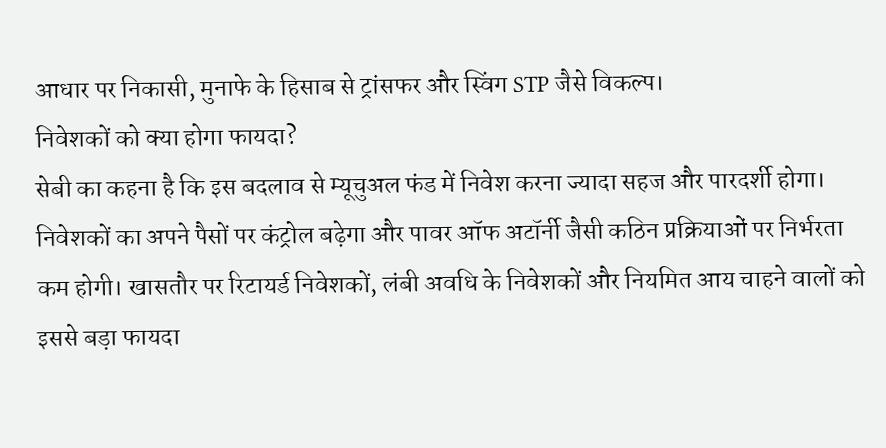आधार पर निकासी, मुनाफे के हिसाब से ट्रांसफर और स्विंग STP जैसे विकल्प।
निवेशकों को क्या होगा फायदा?
सेबी का कहना है कि इस बदलाव से म्यूचुअल फंड में निवेश करना ज्यादा सहज और पारदर्शी होगा। निवेशकों का अपने पैसों पर कंट्रोल बढ़ेगा और पावर ऑफ अटॉर्नी जैसी कठिन प्रक्रियाओं पर निर्भरता कम होगी। खासतौर पर रिटायर्ड निवेशकों, लंबी अवधि के निवेशकों और नियमित आय चाहने वालों को इससे बड़ा फायदा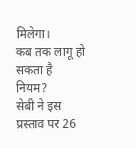मिलेगा।
कब तक लागू हो सकता है नियम?
सेबी ने इस प्रस्ताव पर 26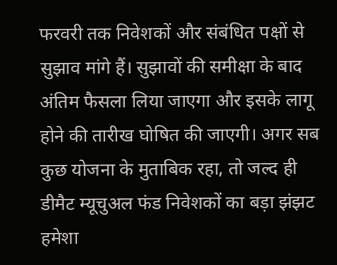फरवरी तक निवेशकों और संबंधित पक्षों से सुझाव मांगे हैं। सुझावों की समीक्षा के बाद अंतिम फैसला लिया जाएगा और इसके लागू होने की तारीख घोषित की जाएगी। अगर सब कुछ योजना के मुताबिक रहा, तो जल्द ही डीमैट म्यूचुअल फंड निवेशकों का बड़ा झंझट हमेशा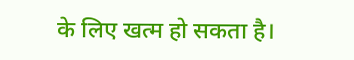के लिए खत्म हो सकता है।